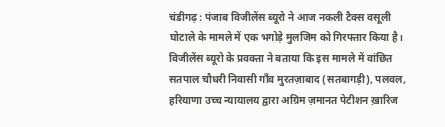चंडीगढ़ : पंजाब विजीलेंस ब्यूरो ने आज नकली टैक्स वसूली घोटाले के मामले में एक भगोड़े मुलजिम को गिरफ्तार किया है।
विजीलेंस ब्यूरो के प्रवक्ता ने बताया कि इस मामले में वांछित सतपाल चौधरी निवासी गाँव मुरतज़ाबाद (सतबागड़ी), पलवल, हरियाणा उच्च न्यायालय द्वारा अग्रिम ज़मानत पेटीशन ख़ारिज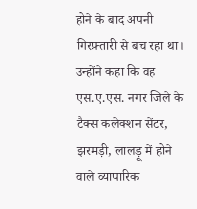होने के बाद अपनी गिरफ़्तारी से बच रहा था। उन्होंने कहा कि वह एस.ए.एस. नगर जिले के टैक्स कलेक्शन सेंटर, झरमड़ी, लालड़ू में होने वाले व्यापारिक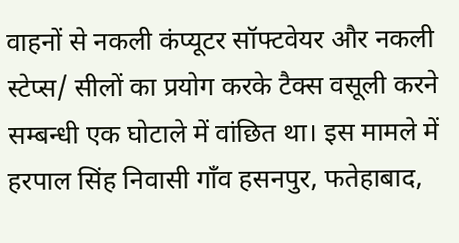वाहनों से नकली कंप्यूटर सॉफ्टवेयर और नकली स्टेप्स/ सीलों का प्रयोग करके टैक्स वसूली करने सम्बन्धी एक घोटाले में वांछित था। इस मामले में हरपाल सिंह निवासी गाँव हसनपुर, फतेहाबाद,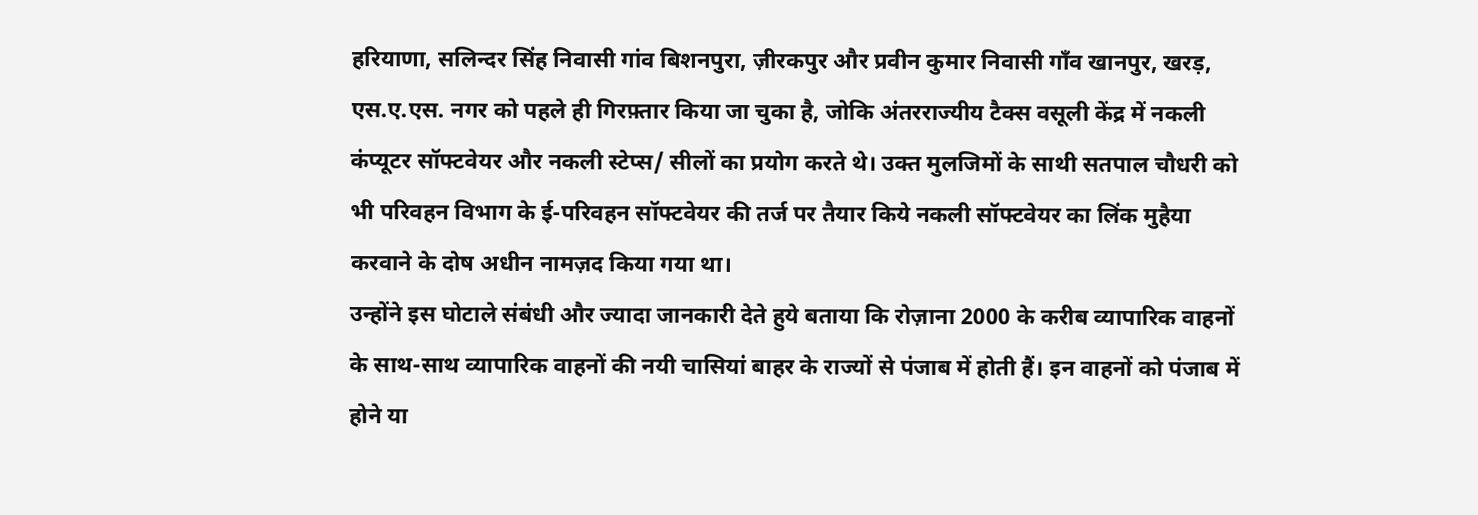हरियाणा, सलिन्दर सिंह निवासी गांव बिशनपुरा, ज़ीरकपुर और प्रवीन कुमार निवासी गाँव खानपुर, खरड़, एस.ए.एस. नगर को पहले ही गिरफ़्तार किया जा चुका है, जोकि अंतरराज्यीय टैक्स वसूली केंद्र में नकली कंप्यूटर सॉफ्टवेयर और नकली स्टेप्स/ सीलों का प्रयोग करते थे। उक्त मुलजिमों के साथी सतपाल चौधरी को भी परिवहन विभाग के ई-परिवहन सॉफ्टवेयर की तर्ज पर तैयार किये नकली सॉफ्टवेयर का लिंक मुहैया करवाने के दोष अधीन नामज़द किया गया था।
उन्होंने इस घोटाले संबंधी और ज्यादा जानकारी देते हुये बताया कि रोज़ाना 2000 के करीब व्यापारिक वाहनों के साथ-साथ व्यापारिक वाहनों की नयी चासियां बाहर के राज्यों से पंजाब में होती हैं। इन वाहनों को पंजाब में होने या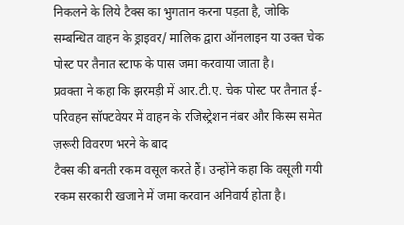निकलने के लिये टैक्स का भुगतान करना पड़ता है, जोकि सम्बन्धित वाहन के ड्राइवर/ मालिक द्वारा ऑनलाइन या उक्त चेक पोस्ट पर तैनात स्टाफ के पास जमा करवाया जाता है।
प्रवक्ता ने कहा कि झरमड़ी में आर.टी.ए. चेक पोस्ट पर तैनात ई-परिवहन सॉफ्टवेयर में वाहन के रजिस्ट्रेशन नंबर और किस्म समेत ज़रूरी विवरण भरने के बाद
टैक्स की बनती रकम वसूल करते हैं। उन्होंने कहा कि वसूली गयी रकम सरकारी खजाने में जमा करवान अनिवार्य होता है।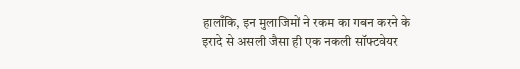हालाँकि, इन मुलाजिमों ने रकम का गबन करने के इरादे से असली जैसा ही एक नकली सॉफ्टवेयर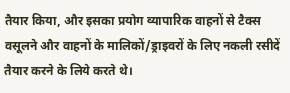तैयार किया, और इसका प्रयोग व्यापारिक वाहनों से टैक्स वसूलने और वाहनों के मालिकों/ड्राइवरों के लिए नकली रसीदें तैयार करने के लिये करते थे।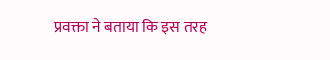प्रवक्ता ने बताया कि इस तरह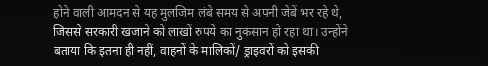होने वाली आमदन से यह मुलजिम लंबे समय से अपनी जेबें भर रहे थे, जिससे सरकारी खजाने को लाखों रुपये का नुकसान हो रहा था। उन्होंने बताया कि इतना ही नहीं, वाहनों के मालिकों/ ड्राइवरों को इसकी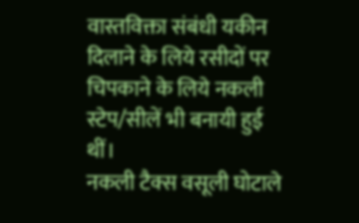वास्तविक्ता संबंधी यकीन दिलाने के लिये रसीदों पर चिपकाने के लिये नकली स्टेप/सीलें भी बनायी हुई थीं।
नकली टैक्स वसूली घोटाले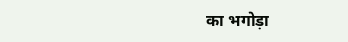का भगोड़ा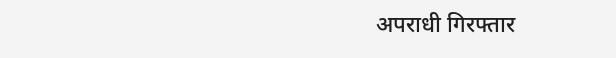अपराधी गिरफ्तार